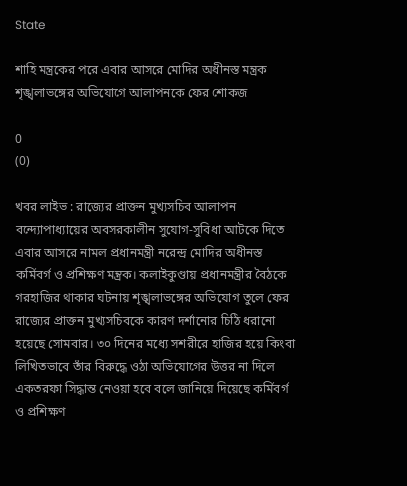State

শাহি মন্ত্রকের পরে এবার আসরে মোদির অধীনস্ত মন্ত্রক শৃঙ্খলাভঙ্গের অভিযোগে আলাপনকে ফের শোকজ

0
(0)

খবর লাইভ : রাজ্যের প্রাক্তন মুখ্যসচিব আলাপন বন্দ্যোপাধ্যায়ের অবসরকালীন সুযোগ-সুবিধা আটকে দিতে এবার আসরে নামল প্রধানমন্ত্রী নরেন্দ্র মোদির অধীনস্ত কর্মিবর্গ ও প্রশিক্ষণ মন্ত্রক। কলাইকুণ্ডায় প্রধানমন্ত্রীর বৈঠকে গরহাজির থাকার ঘটনায় শৃঙ্খলাভঙ্গের অভিযোগ তুলে ফের রাজ্যের প্রাক্তন মুখ্যসচিবকে কারণ দর্শানোর চিঠি ধরানো হয়েছে সোমবার। ৩০ দিনের মধ্যে সশরীরে হাজির হয়ে কিংবা লিখিতভাবে তাঁর বিরুদ্ধে ওঠা অভিযোগের উত্তর না দিলে একতরফা সিদ্ধান্ত নেওয়া হবে বলে জানিয়ে দিয়েছে কর্মিবর্গ ও প্রশিক্ষণ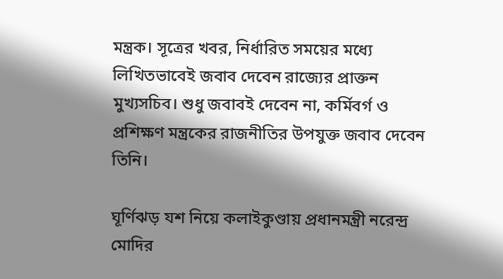মন্ত্রক। সূত্রের খবর, নির্ধারিত সময়ের মধ্যে লিখিতভাবেই জবাব দেবেন রাজ্যের প্রাক্তন মুখ্যসচিব। শুধু জবাবই দেবেন না, কর্মিবর্গ ও প্রশিক্ষণ মন্ত্রকের রাজনীতির উপযুক্ত জবাব দেবেন তিনি।

ঘূর্ণিঝড় যশ নিয়ে কলাইকুণ্ডায় প্রধানমন্ত্রী নরেন্দ্র মোদির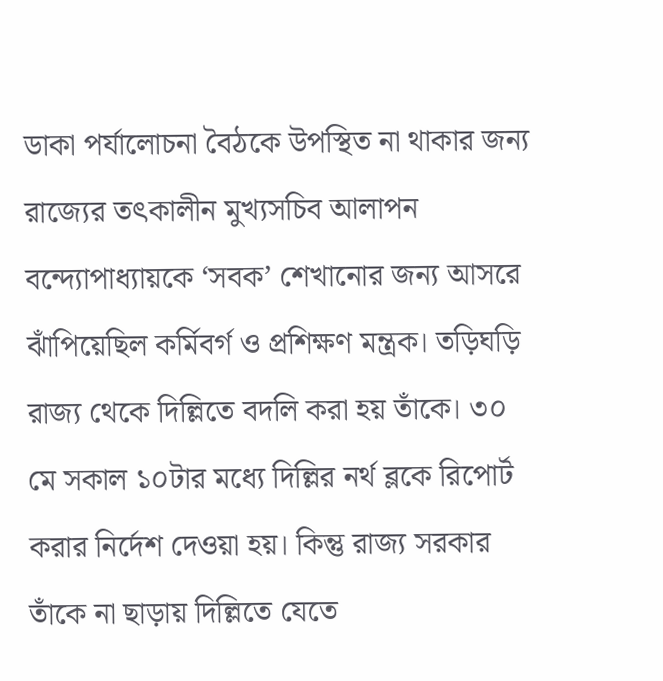ডাকা পর্যালোচনা বৈঠকে উপস্থিত না থাকার জন্য রাজ্যের তৎকালীন মুখ্যসচিব আলাপন বন্দ্যোপাধ্যায়কে ‘সবক’ শেখানোর জন্য আসরে ঝাঁপিয়েছিল কর্মিবর্গ ও প্রশিক্ষণ মন্ত্রক। তড়িঘড়ি রাজ্য থেকে দিল্লিতে বদলি করা হয় তাঁকে। ৩০ মে সকাল ১০টার মধ্যে দিল্লির নর্থ ব্লকে রিপোর্ট করার নির্দেশ দেওয়া হয়। কিন্তু রাজ্য সরকার তাঁকে না ছাড়ায় দিল্লিতে যেতে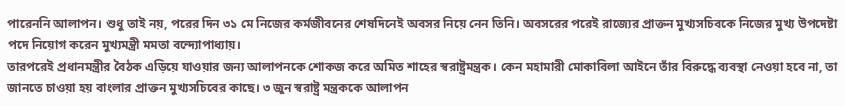পারেননি আলাপন। শুধু তাই নয়, পরের দিন ৩১ মে নিজের কর্মজীবনের শেষদিনেই অবসর নিয়ে নেন তিনি। অবসরের পরেই রাজ্যের প্রাক্তন মুখ্যসচিবকে নিজের মুখ্য উপদেষ্টা পদে নিয়োগ করেন মুখ্যমন্ত্রী মমতা বন্দ্যোপাধ্যায়।
তারপরেই প্রধানমন্ত্রীর বৈঠক এড়িয়ে যাওয়ার জন্য আলাপনকে শোকজ করে অমিত শাহের স্বরাষ্ট্রমন্ত্রক। কেন মহামারী মোকাবিলা আইনে তাঁর বিরুদ্ধে ব্যবস্থা নেওয়া হবে না, তা জানতে চাওয়া হয় বাংলার প্রাক্তন মুখ্যসচিবের কাছে। ৩ জুন স্বরাষ্ট্র মন্ত্রককে আলাপন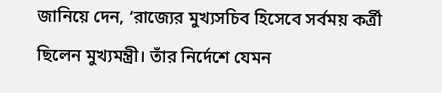জানিয়ে দেন, ‘রাজ্যের মুখ্যসচিব হিসেবে সর্বময় কর্ত্রী ছিলেন মুখ্যমন্ত্রী। তাঁর নির্দেশে যেমন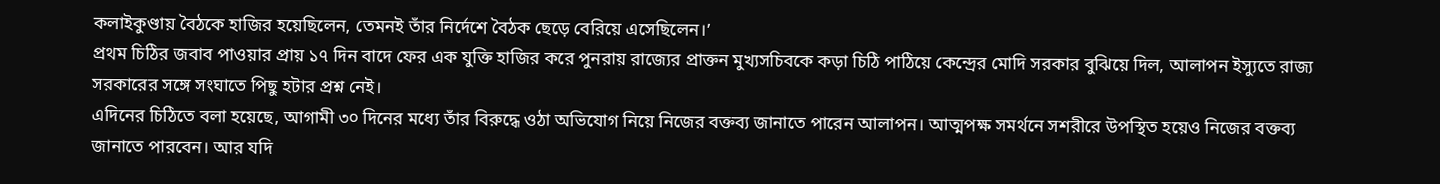কলাইকুণ্ডায় বৈঠকে হাজির হয়েছিলেন, তেমনই তাঁর নির্দেশে বৈঠক ছেড়ে বেরিয়ে এসেছিলেন।’
প্রথম চিঠির জবাব পাওয়ার প্রায় ১৭ দিন বাদে ফের এক যুক্তি হাজির করে পুনরায় রাজ্যের প্রাক্তন মুখ্যসচিবকে কড়া চিঠি পাঠিয়ে কেন্দ্রের মোদি সরকার বুঝিয়ে দিল, আলাপন ইস্যুতে রাজ্য সরকারের সঙ্গে সংঘাতে পিছু হটার প্রশ্ন নেই।
এদিনের চিঠিতে বলা হয়েছে, আগামী ৩০ দিনের মধ্যে তাঁর বিরুদ্ধে ওঠা অভিযোগ নিয়ে নিজের বক্তব্য জানাতে পারেন আলাপন। আত্মপক্ষ সমর্থনে সশরীরে উপস্থিত হয়েও নিজের বক্তব্য জানাতে পারবেন। আর যদি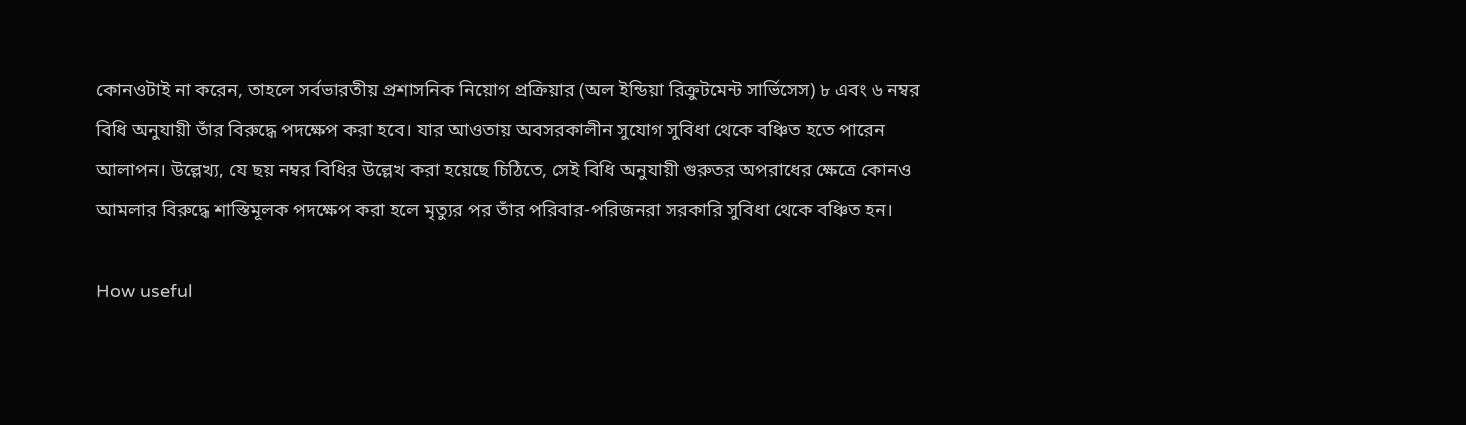কোনওটাই না করেন, তাহলে সর্বভারতীয় প্রশাসনিক নিয়োগ প্রক্রিয়ার (অল ইন্ডিয়া রিক্রুটমেন্ট সার্ভিসেস) ৮ এবং ৬ নম্বর বিধি অনুযায়ী তাঁর বিরুদ্ধে পদক্ষেপ করা হবে। যার আওতায় অবসরকালীন সুযোগ সুবিধা থেকে বঞ্চিত হতে পারেন আলাপন। উল্লেখ্য, যে ছয় নম্বর বিধির উল্লেখ করা হয়েছে চিঠিতে, সেই বিধি অনুযায়ী গুরুতর অপরাধের ক্ষেত্রে কোনও আমলার বিরুদ্ধে শাস্তিমূলক পদক্ষেপ করা হলে মৃত্যুর পর তাঁর পরিবার-পরিজনরা সরকারি সুবিধা থেকে বঞ্চিত হন।

How useful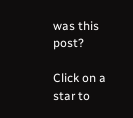was this post?

Click on a star to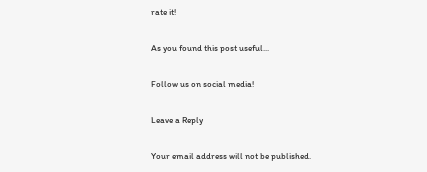rate it!

As you found this post useful...

Follow us on social media!

Leave a Reply

Your email address will not be published.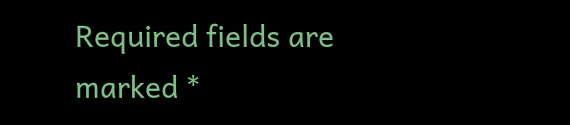Required fields are marked *